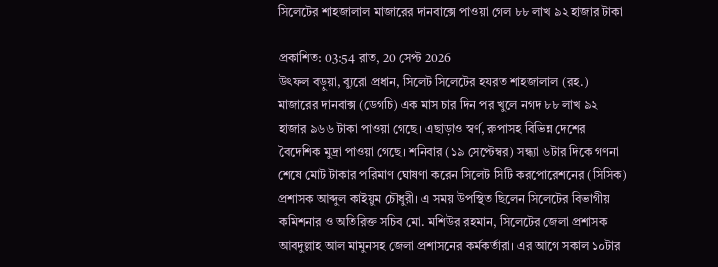সিলেটের শাহজালাল মাজারের দানবাক্সে পাওয়া গেল ৮৮ লাখ ৯২ হাজার টাকা

প্রকাশিত: 03:54 রাত, 20 সেপ্ট 2026
উৎফল বড়ুয়া, ব্যুরো প্রধান, সিলেট সিলেটের হযরত শাহজালাল (রহ.) মাজারের দানবাক্স (ডেগচি) এক মাস চার দিন পর খুলে নগদ ৮৮ লাখ ৯২ হাজার ৯৬৬ টাকা পাওয়া গেছে। এছাড়াও স্বর্ণ, রুপাসহ বিভিন্ন দেশের বৈদেশিক মুদ্রা পাওয়া গেছে। শনিবার (১৯ সেপ্টেম্বর) সন্ধ্যা ৬টার দিকে গণনা শেষে মোট টাকার পরিমাণ ঘোষণা করেন সিলেট সিটি করপোরেশনের (সিসিক) প্রশাসক আব্দুল কাইয়ুম চৌধুরী। এ সময় উপস্থিত ছিলেন সিলেটের বিভাগীয় কমিশনার ও অতিরিক্ত সচিব মো. মশিউর রহমান, সিলেটের জেলা প্রশাসক আবদুল্লাহ আল মামুনসহ জেলা প্রশাসনের কর্মকর্তারা। এর আগে সকাল ১০টার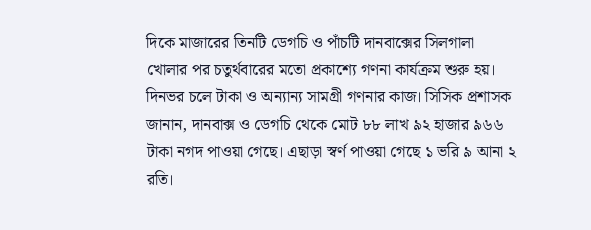দিকে মাজারের তিনটি ডেগচি ও পাঁচটি দানবাক্সের সিলগালা খোলার পর চতুর্থবারের মতো প্রকাশ্যে গণনা কার্যক্রম শুরু হয়। দিনভর চলে টাকা ও অন্যান্য সামগ্রী গণনার কাজ। সিসিক প্রশাসক জানান, দানবাক্স ও ডেগচি থেকে মোট ৮৮ লাখ ৯২ হাজার ৯৬৬ টাকা নগদ পাওয়া গেছে। এছাড়া স্বর্ণ পাওয়া গেছে ১ ভরি ৯ আনা ২ রতি।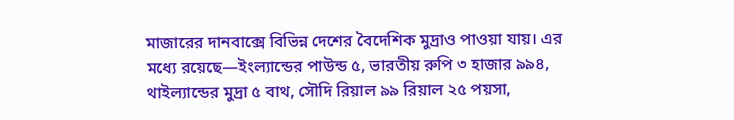মাজারের দানবাক্সে বিভিন্ন দেশের বৈদেশিক মুদ্রাও পাওয়া যায়। এর মধ্যে রয়েছে—ইংল্যান্ডের পাউন্ড ৫, ভারতীয় রুপি ৩ হাজার ৯৯৪, থাইল্যান্ডের মুদ্রা ৫ বাথ, সৌদি রিয়াল ৯৯ রিয়াল ২৫ পয়সা,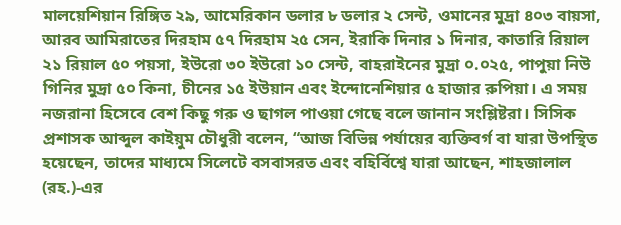মালয়েশিয়ান রিঙ্গিত ২৯, আমেরিকান ডলার ৮ ডলার ২ সেন্ট, ওমানের মুদ্রা ৪০৩ বায়সা, আরব আমিরাতের দিরহাম ৫৭ দিরহাম ২৫ সেন, ইরাকি দিনার ১ দিনার, কাতারি রিয়াল ২১ রিয়াল ৫০ পয়সা, ইউরো ৩০ ইউরো ১০ সেন্ট, বাহরাইনের মুদ্রা ০.০২৫, পাপুয়া নিউ গিনির মুদ্রা ৫০ কিনা, চীনের ১৫ ইউয়ান এবং ইন্দোনেশিয়ার ৫ হাজার রুপিয়া। এ সময় নজরানা হিসেবে বেশ কিছু গরু ও ছাগল পাওয়া গেছে বলে জানান সংশ্লিষ্টরা। সিসিক প্রশাসক আব্দুল কাইয়ুম চৌধুরী বলেন, “আজ বিভিন্ন পর্যায়ের ব্যক্তিবর্গ বা যারা উপস্থিত হয়েছেন, তাদের মাধ্যমে সিলেটে বসবাসরত এবং বহির্বিশ্বে যারা আছেন, শাহজালাল (রহ.)-এর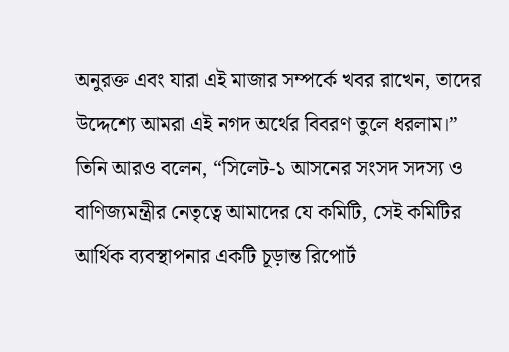অনুরক্ত এবং যারা এই মাজার সম্পর্কে খবর রাখেন, তাদের উদ্দেশ্যে আমরা এই নগদ অর্থের বিবরণ তুলে ধরলাম।” তিনি আরও বলেন, “সিলেট-১ আসনের সংসদ সদস্য ও বাণিজ্যমন্ত্রীর নেতৃত্বে আমাদের যে কমিটি, সেই কমিটির আর্থিক ব্যবস্থাপনার একটি চূড়ান্ত রিপোর্ট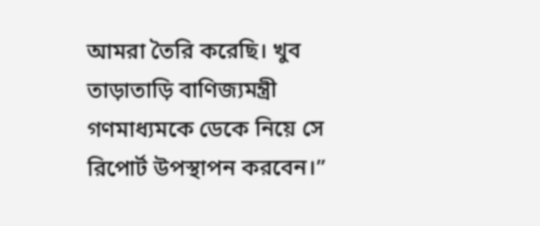আমরা তৈরি করেছি। খুব তাড়াতাড়ি বাণিজ্যমন্ত্রী গণমাধ্যমকে ডেকে নিয়ে সে রিপোর্ট উপস্থাপন করবেন।”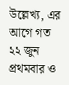উল্লেখ্য, এর আগে গত ২২ জুন প্রথমবার ও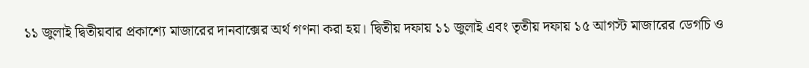১১ জুলাই দ্বিতীয়বার প্রকাশ্যে মাজারের দানবাক্সের অর্থ গণনা করা হয়। দ্বিতীয় দফায় ১১ জুলাই এবং তৃতীয় দফায় ১৫ আগস্ট মাজারের ডেগচি ও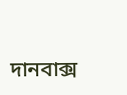দানবাক্স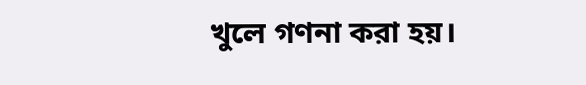খুলে গণনা করা হয়।